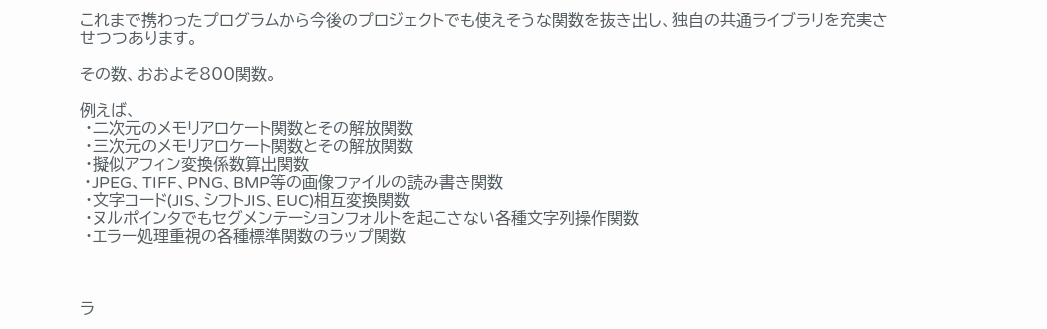これまで携わったプログラムから今後のプロジェクトでも使えそうな関数を抜き出し、独自の共通ライブラリを充実させつつあります。

その数、おおよそ800関数。

例えば、
 ・二次元のメモリアロケート関数とその解放関数
 ・三次元のメモリアロケート関数とその解放関数
 ・擬似アフィン変換係数算出関数
 ・JPEG、TIFF、PNG、BMP等の画像ファイルの読み書き関数
 ・文字コード(JIS、シフトJIS、EUC)相互変換関数
 ・ヌルポインタでもセグメンテーションフォルトを起こさない各種文字列操作関数
 ・エラー処理重視の各種標準関数のラップ関数



ラ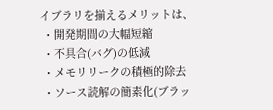イブラリを揃えるメリットは、
 ・開発期間の大幅短縮
 ・不具合(バグ)の低減
 ・メモリリークの積極的除去
 ・ソース読解の簡素化(ブラッ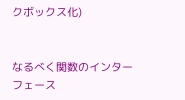クボックス化)


なるべく関数のインターフェース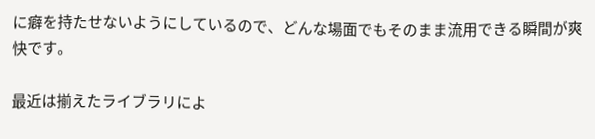に癖を持たせないようにしているので、どんな場面でもそのまま流用できる瞬間が爽快です。

最近は揃えたライブラリによ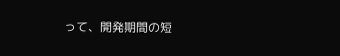って、開発期間の短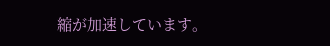縮が加速しています。